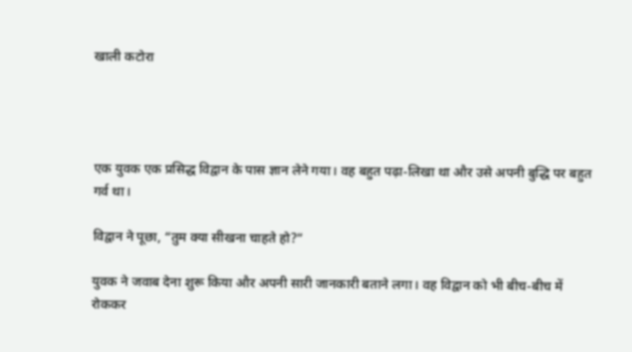खाली कटोरा




एक युवक एक प्रसिद्ध विद्वान के पास ज्ञान लेने गया। वह बहुत पढ़ा-लिखा था और उसे अपनी बुद्धि पर बहुत गर्व था।

विद्वान ने पूछा, “तुम क्या सीखना चाहते हो?”

युवक ने जवाब देना शुरू किया और अपनी सारी जानकारी बताने लगा। वह विद्वान को भी बीच-बीच में रोककर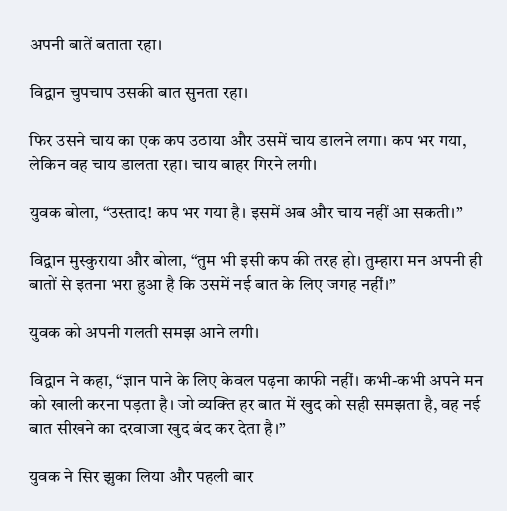अपनी बातें बताता रहा।

विद्वान चुपचाप उसकी बात सुनता रहा।

फिर उसने चाय का एक कप उठाया और उसमें चाय डालने लगा। कप भर गया, लेकिन वह चाय डालता रहा। चाय बाहर गिरने लगी।

युवक बोला, “उस्ताद! कप भर गया है। इसमें अब और चाय नहीं आ सकती।”

विद्वान मुस्कुराया और बोला, “तुम भी इसी कप की तरह हो। तुम्हारा मन अपनी ही बातों से इतना भरा हुआ है कि उसमें नई बात के लिए जगह नहीं।”

युवक को अपनी गलती समझ आने लगी।

विद्वान ने कहा, “ज्ञान पाने के लिए केवल पढ़ना काफी नहीं। कभी-कभी अपने मन को खाली करना पड़ता है। जो व्यक्ति हर बात में खुद को सही समझता है, वह नई बात सीखने का दरवाजा खुद बंद कर देता है।”

युवक ने सिर झुका लिया और पहली बार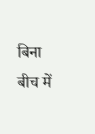बिना बीच में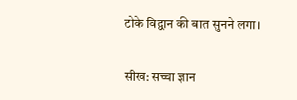टोके विद्वान की बात सुनने लगा।

सीख: सच्चा ज्ञान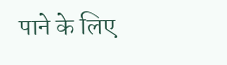पाने के लिए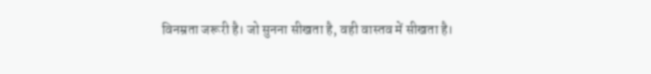विनम्रता जरूरी है। जो सुनना सीखता है, वही वास्तव में सीखता है।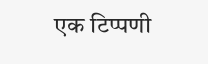एक टिप्पणी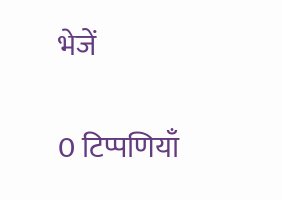भेजें

0 टिप्पणियाँ